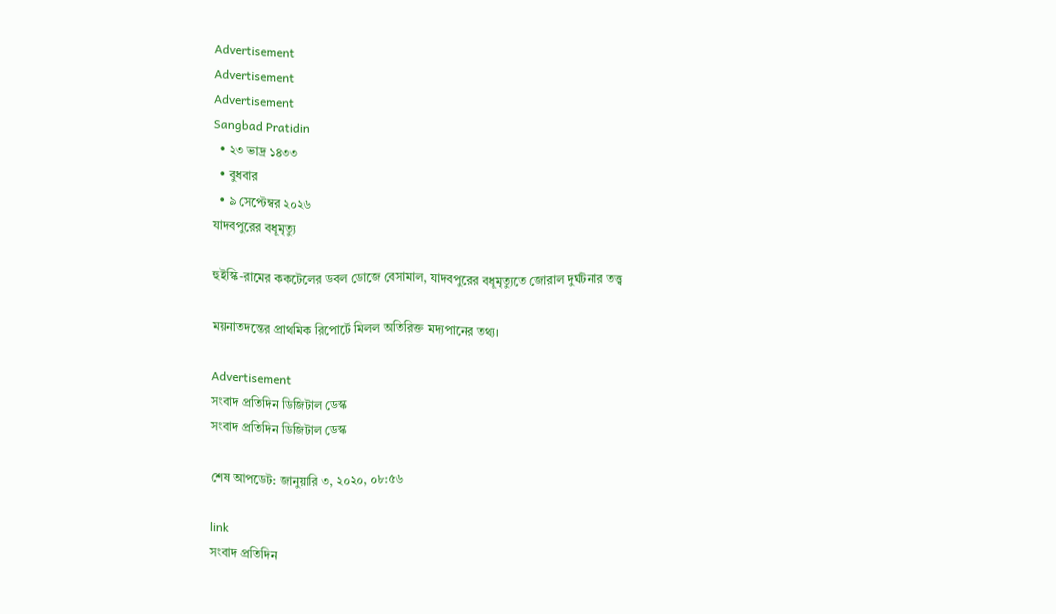Advertisement
Advertisement
Advertisement
Sangbad Pratidin
  • ২৩ ভাদ্র ১৪৩৩
  • বুধবার
  • ৯ সেপ্টেম্বর ২০২৬
যাদবপুরের বধূমৃত্যু

হুইস্কি-রামের ককটেলের ডবল ডোজে বেসামাল, যাদবপুরের বধূমৃত্যুতে জোরাল দুর্ঘটনার তত্ত্ব

ময়নাতদন্তের প্রাথমিক রিপোর্টে মিলল অতিরিক্ত মদ্যপানের তথ্য।

Advertisement
সংবাদ প্রতিদিন ডিজিটাল ডেস্ক
সংবাদ প্রতিদিন ডিজিটাল ডেস্ক

শেষ আপডেট: জানুয়ারি ৩, ২০২০, ০৮:৫৬

link
সংবাদ প্রতিদিন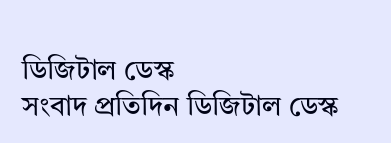ডিজিটাল ডেস্ক
সংবাদ প্রতিদিন ডিজিটাল ডেস্ক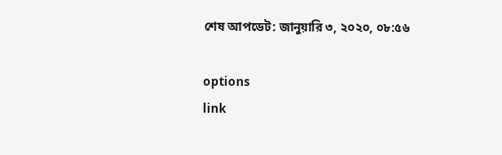শেষ আপডেট: জানুয়ারি ৩, ২০২০, ০৮:৫৬

options
link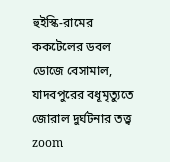হুইস্কি-রামের ককটেলের ডবল ডোজে বেসামাল, যাদবপুরের বধূমৃত্যুতে জোরাল দুর্ঘটনার তত্ত্ব zoom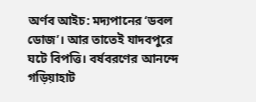অর্ণব আইচ: মদ্যপানের ‘ডবল ডোজ’। আর তাতেই যাদবপুরে ঘটে বিপত্তি। বর্ষবরণের আনন্দে গড়িয়াহাট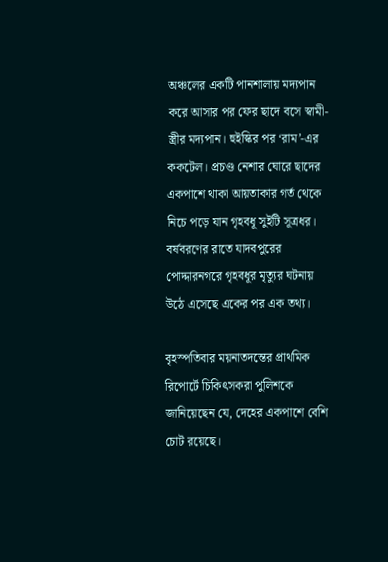অঞ্চলের একটি পানশালায় মদ্যপান করে আসার পর ফের ছাদে বসে স্বামী-স্ত্রীর মদ্যপান। হুইস্কির পর ‘রাম’-এর ককটেল। প্রচণ্ড নেশার ঘোরে ছাদের একপাশে থাকা আয়তাকার গর্ত থেকে নিচে পড়ে যান গৃহবধূ সুইটি সূত্রধর। বর্ষবরণের রাতে যাদবপুরের পোদ্দারনগরে গৃহবধূর মৃত্যুর ঘটনায় উঠে এসেছে একের পর এক তথ্য।

বৃহস্পতিবার ময়নাতদন্তের প্রাথমিক রিপোর্টে চিকিৎসকরা পুলিশকে জানিয়েছেন যে, দেহের একপাশে বেশি চোট রয়েছে।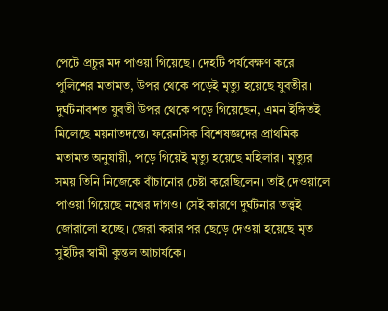পেটে প্রচুর মদ পাওয়া গিয়েছে। দেহটি পর্যবেক্ষণ করে পুলিশের মতামত, উপর থেকে পড়েই মৃত্যু হয়েছে যুবতীর। দুর্ঘটনাবশত যুবতী উপর থেকে পড়ে গিয়েছেন, এমন ইঙ্গিতই মিলেছে ময়নাতদন্তে। ফরেনসিক বিশেষজ্ঞদের প্রাথমিক মতামত অনুযায়ী, পড়ে গিয়েই মৃত্যু হয়েছে মহিলার। মৃত্যুর সময় তিনি নিজেকে বাঁচানোর চেষ্টা করেছিলেন। তাই দেওয়ালে পাওয়া গিয়েছে নখের দাগও। সেই কারণে দুর্ঘটনার তত্ত্বই জোরালো হচ্ছে। জেরা করার পর ছেড়ে দেওয়া হয়েছে মৃত সুইটির স্বামী কুন্তল আচার্যকে।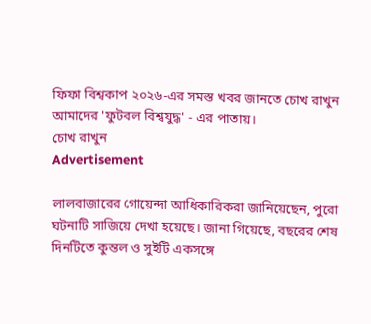ফিফা বিশ্বকাপ ২০২৬-এর সমস্ত খবর জানতে চোখ রাখুন আমাদের 'ফুটবল বিশ্বযুদ্ধ' - এর পাতায়।
চোখ রাখুন
Advertisement

লালবাজারের গোয়েন্দা আধিকারিকরা জানিয়েছেন, পুরো ঘটনাটি সাজিয়ে দেখা হয়েছে। জানা গিয়েছে, বছরের শেষ দিনটিতে কুন্তল ও সুইটি একসঙ্গে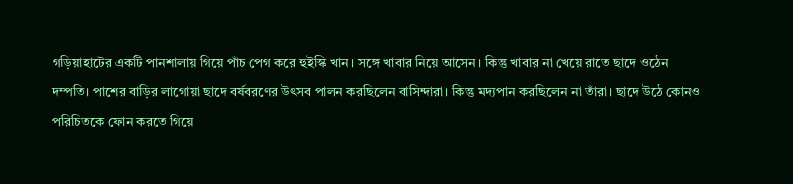গড়িয়াহাটের একটি পানশালায় গিয়ে পাঁচ পেগ করে হুইস্কি খান। সঙ্গে খাবার নিয়ে আসেন। কিন্তু খাবার না খেয়ে রাতে ছাদে ওঠেন দম্পতি। পাশের বাড়ির লাগোয়া ছাদে বর্ষবরণের উৎসব পালন করছিলেন বাসিন্দারা। কিন্তু মদ্যপান করছিলেন না তাঁরা। ছাদে উঠে কোনও পরিচিতকে ফোন করতে গিয়ে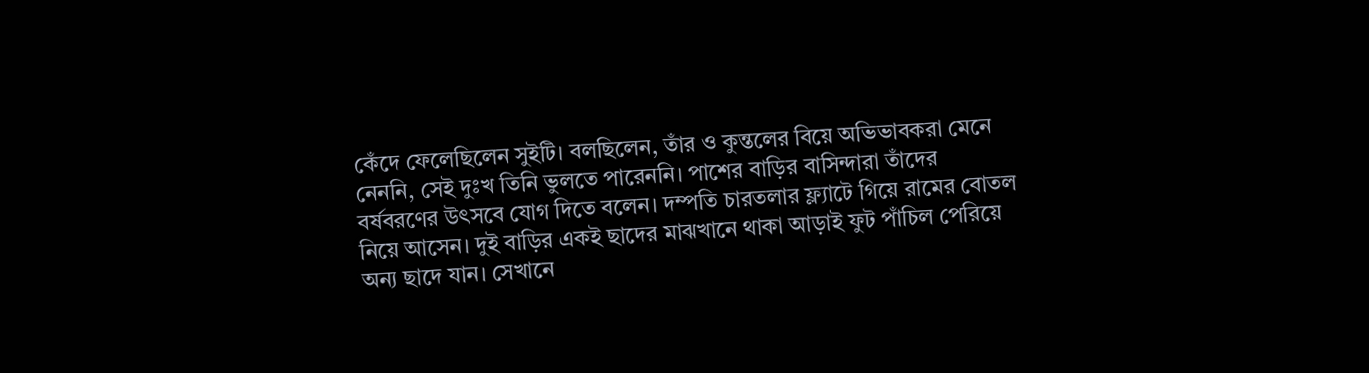কেঁদে ফেলেছিলেন সুইটি। বলছিলেন, তাঁর ও কুন্তলের বিয়ে অভিভাবকরা মেনে নেননি, সেই দুঃখ তিনি ভুলতে পারেননি। পাশের বাড়ির বাসিন্দারা তাঁদের বর্ষবরণের উৎসবে যোগ দিতে বলেন। দম্পতি চারতলার ফ্ল্যাটে গিয়ে রামের বোতল নিয়ে আসেন। দুই বাড়ির একই ছাদের মাঝখানে থাকা আড়াই ফুট পাঁচিল পেরিয়ে অন্য ছাদে যান। সেখানে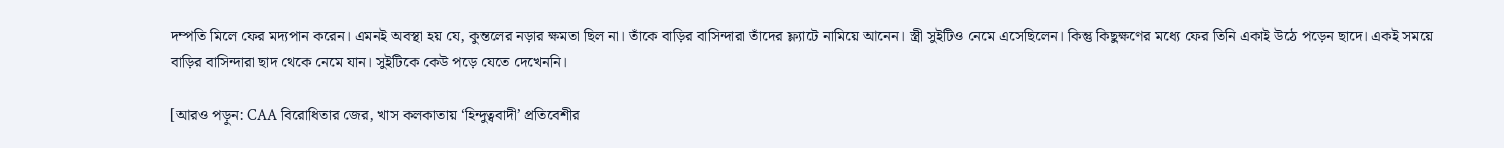দম্পতি মিলে ফের মদ্যপান করেন। এমনই অবস্থা হয় যে, কুন্তলের নড়ার ক্ষমতা ছিল না। তাঁকে বাড়ির বাসিন্দারা তাঁদের ফ্ল্যাটে নামিয়ে আনেন। স্ত্রী সুইটিও নেমে এসেছিলেন। কিন্তু কিছুক্ষণের মধ্যে ফের তিনি একাই উঠে পড়েন ছাদে। একই সময়ে বাড়ির বাসিন্দারা ছাদ থেকে নেমে যান। সুইটিকে কেউ পড়ে যেতে দেখেননি।

[আরও পড়ুন: CAA বিরোধিতার জের, খাস কলকাতায় ‘হিন্দুত্ববাদী’ প্রতিবেশীর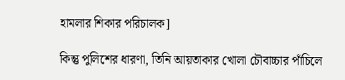হামলার শিকার পরিচালক]

কিন্তু পুলিশের ধারণা, তিনি আয়তাকার খোলা চৌবাচ্চার পাঁচিলে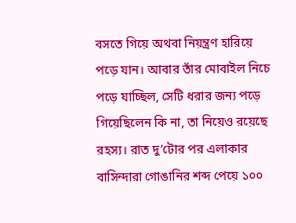বসতে গিয়ে অথবা নিয়ন্ত্রণ হারিয়ে পড়ে যান। আবার তাঁর মোবাইল নিচে পড়ে যাচ্ছিল, সেটি ধরার জন্য পড়ে গিয়েছিলেন কি না, তা নিয়েও রয়েছে রহস্য। রাত দু’টোর পর এলাকার বাসিন্দারা গোঙানির শব্দ পেয়ে ১০০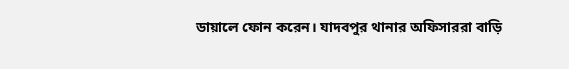ডায়ালে ফোন করেন। যাদবপুর থানার অফিসাররা বাড়ি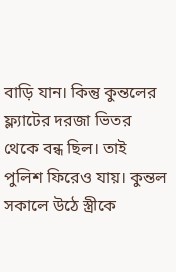বাড়ি যান। কিন্তু কুন্তলের ফ্ল্যাটের দরজা ভিতর থেকে বন্ধ ছিল। তাই পুলিশ ফিরেও যায়। কুন্তল সকালে উঠে স্ত্রীকে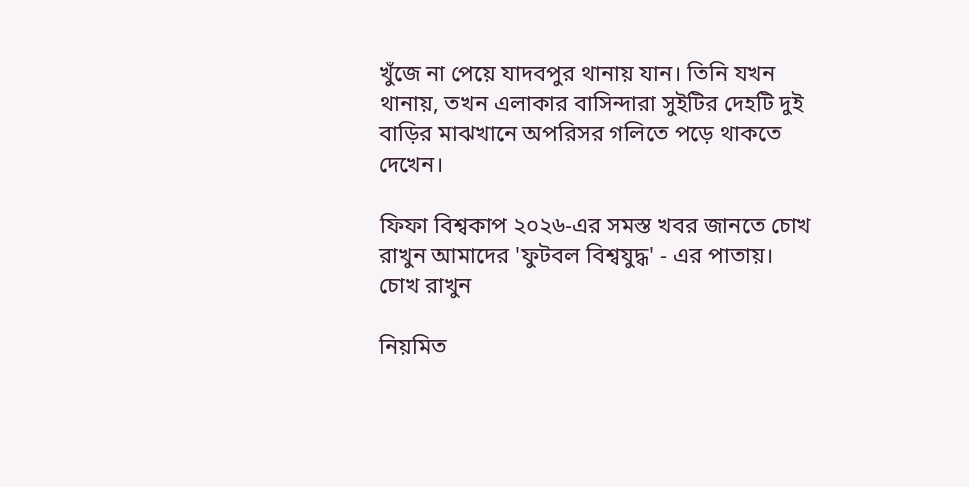খুঁজে না পেয়ে যাদবপুর থানায় যান। তিনি যখন থানায়, তখন এলাকার বাসিন্দারা সুইটির দেহটি দুই বাড়ির মাঝখানে অপরিসর গলিতে পড়ে থাকতে দেখেন।

ফিফা বিশ্বকাপ ২০২৬-এর সমস্ত খবর জানতে চোখ রাখুন আমাদের 'ফুটবল বিশ্বযুদ্ধ' - এর পাতায়।
চোখ রাখুন

নিয়মিত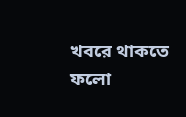খবরে থাকতে ফলো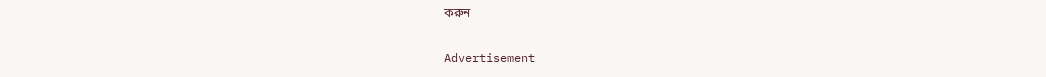করুন

Advertisement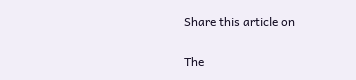Share this article on

The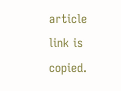article link is copied.